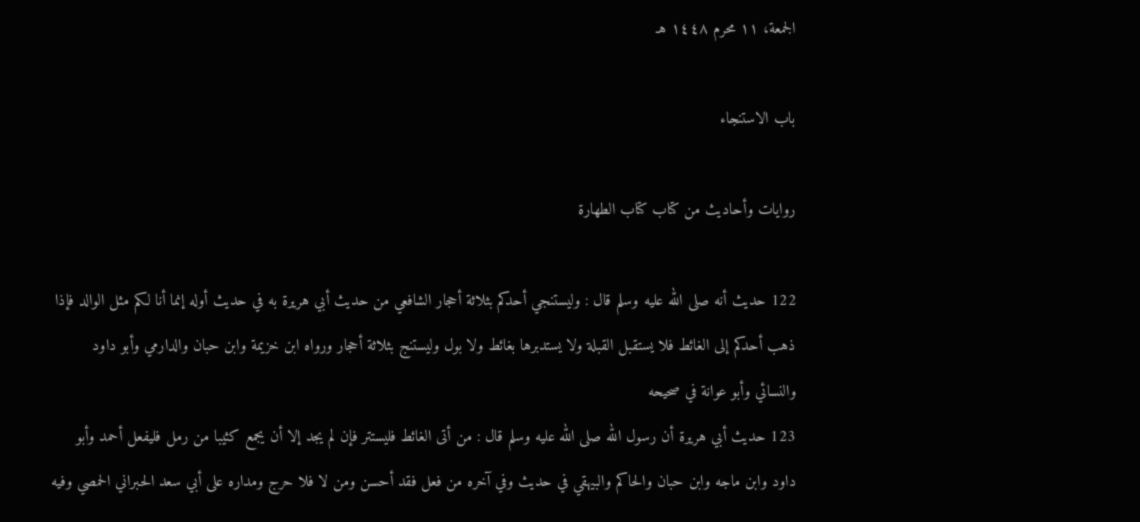الجمعة، ١١ محرم ١٤٤٨ هـ

باب الاستنجاء

روايات وأحاديث من كتاب كتاب الطهارة

122 حديث أنه صلى الله عليه وسلم قال : وليستنجي أحدكم بثلاثة أحجار الشافعي من حديث أبي هريرة به في حديث أوله إنما أنا لكم مثل الوالد فإذا ذهب أحدكم إلى الغائط فلا يستقبل القبلة ولا يستدبرها بغائط ولا بول وليستنج بثلاثة أحجار ورواه ابن خزيمة وابن حبان والدارمي وأبو داود والنسائي وأبو عوانة في صحيحه
123 حديث أبي هريرة أن رسول الله صلى الله عليه وسلم قال : من أتى الغائط فليستتر فإن لم يجد إلا أن يجمع كثيبا من رمل فليفعل أحمد وأبو داود وابن ماجه وابن حبان والحاكم والبيهقي في حديث وفي آخره من فعل فقد أحسن ومن لا فلا حرج ومداره على أبي سعد الحبراني الحمصي وفيه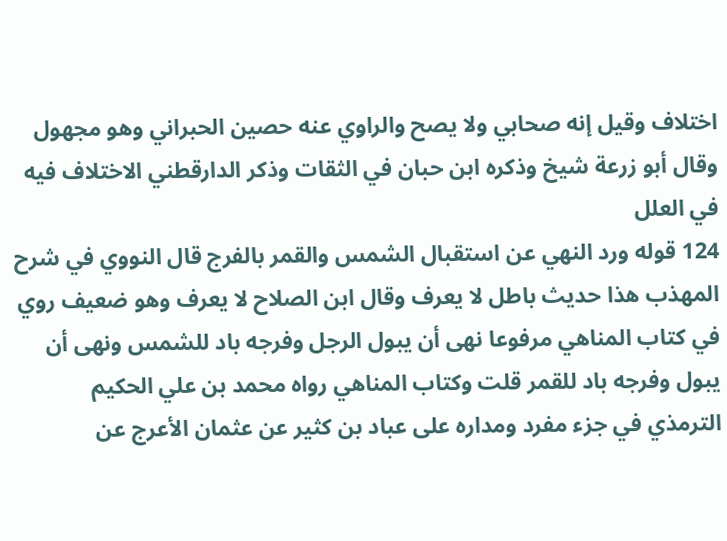اختلاف وقيل إنه صحابي ولا يصح والراوي عنه حصين الحبراني وهو مجهول وقال أبو زرعة شيخ وذكره ابن حبان في الثقات وذكر الدارقطني الاختلاف فيه في العلل
124 قوله ورد النهي عن استقبال الشمس والقمر بالفرج قال النووي في شرح المهذب هذا حديث باطل لا يعرف وقال ابن الصلاح لا يعرف وهو ضعيف روي في كتاب المناهي مرفوعا نهى أن يبول الرجل وفرجه باد للشمس ونهى أن يبول وفرجه باد للقمر قلت وكتاب المناهي رواه محمد بن علي الحكيم الترمذي في جزء مفرد ومداره على عباد بن كثير عن عثمان الأعرج عن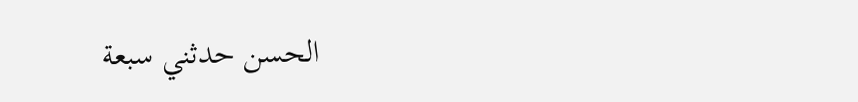الحسن حدثني سبعة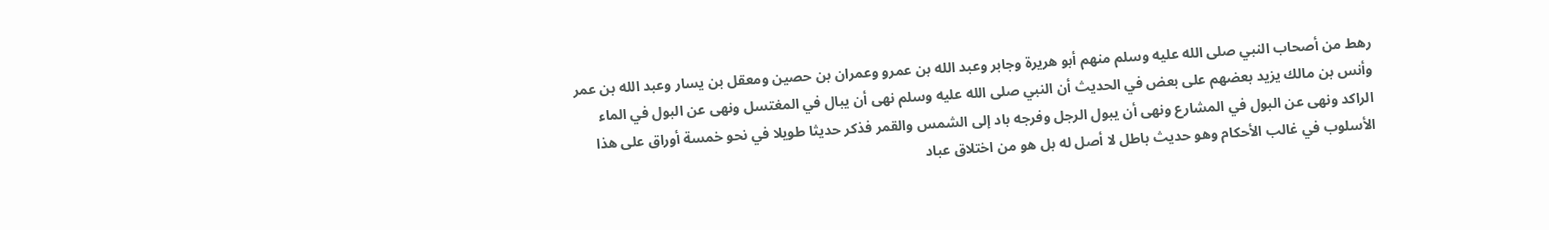رهط من أصحاب النبي صلى الله عليه وسلم منهم أبو هريرة وجابر وعبد الله بن عمرو وعمران بن حصين ومعقل بن يسار وعبد الله بن عمر وأنس بن مالك يزيد بعضهم على بعض في الحديث أن النبي صلى الله عليه وسلم نهى أن يبال في المغتسل ونهى عن البول في الماء الراكد ونهى عن البول في المشارع ونهى أن يبول الرجل وفرجه باد إلى الشمس والقمر فذكر حديثا طويلا في نحو خمسة أوراق على هذا الأسلوب في غالب الأحكام وهو حديث باطل لا أصل له بل هو من اختلاق عباد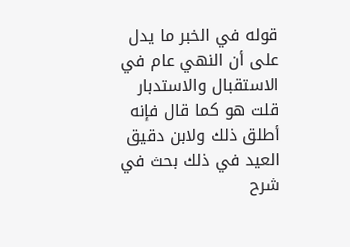قوله في الخبر ما يدل على أن النهي عام في الاستقبال والاستدبار قلت هو كما قال فإنه أطلق ذلك ولابن دقيق العيد في ذلك بحث في شرح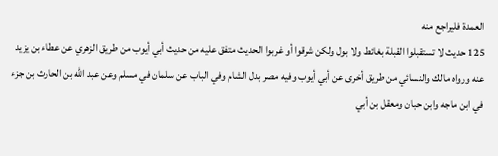العمدة فليراجع منه
125 حديث لا تستقبلوا القبلة بغائط ولا بول ولكن شرقوا أو غربوا الحديث متفق عليه من حديث أبي أيوب من طريق الزهري عن عطاء بن يزيد عنه ورواه مالك والنسائي من طريق أخرى عن أبي أيوب وفيه مصر بدل الشام وفي الباب عن سلمان في مسلم وعن عبد الله بن الحارث بن جزء في ابن ماجه وابن حبان ومعقل بن أبي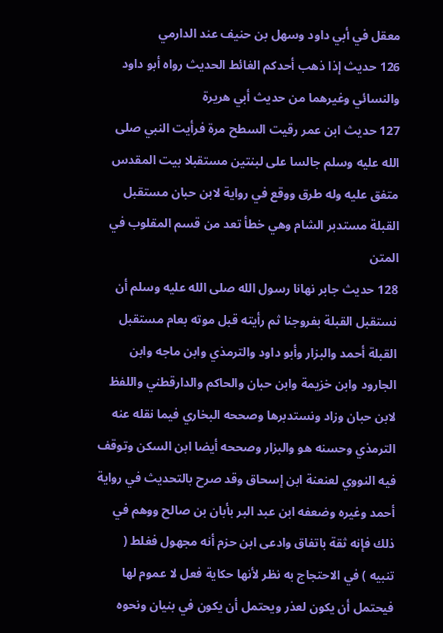معقل في أبي داود وسهل بن حنيف عند الدارمي
126 حديث إذا ذهب أحدكم الغائط الحديث رواه أبو داود والنسائي وغيرهما من حديث أبي هريرة
127 حديث ابن عمر رقيت السطح مرة فرأيت النبي صلى الله عليه وسلم جالسا على لبنتين مستقبلا بيت المقدس متفق عليه وله طرق ووقع في رواية لابن حبان مستقبل القبلة مستدبر الشام وهي خطأ تعد من قسم المقلوب في المتن
128 حديث جابر نهانا رسول الله صلى الله عليه وسلم أن نستقبل القبلة بفروجنا ثم رأيته قبل موته بعام مستقبل القبلة أحمد والبزار وأبو داود والترمذي وابن ماجه وابن الجارود وابن خزيمة وابن حبان والحاكم والدارقطني واللفظ لابن حبان وزاد ونستدبرها وصححه البخاري فيما نقله عنه الترمذي وحسنه هو والبزار وصححه أيضا ابن السكن وتوقف فيه النووي لعنعنة ابن إسحاق وقد صرح بالتحديث في رواية أحمد وغيره وضعفه ابن عبد البر بأبان بن صالح ووهم في ذلك فإنه ثقة باتفاق وادعى ابن حزم أنه مجهول فغلط ( تنبيه ) في الاحتجاج به نظر لأنها حكاية فعل لا عموم لها فيحتمل أن يكون لعذر ويحتمل أن يكون في بنيان ونحوه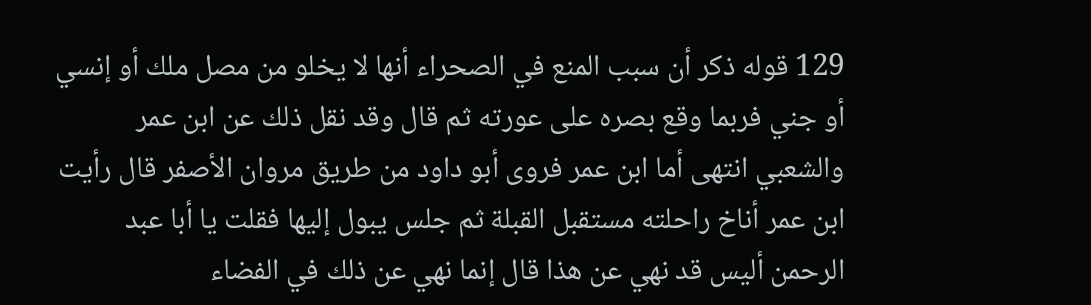129 قوله ذكر أن سبب المنع في الصحراء أنها لا يخلو من مصل ملك أو إنسي أو جني فربما وقع بصره على عورته ثم قال وقد نقل ذلك عن ابن عمر والشعبي انتهى أما ابن عمر فروى أبو داود من طريق مروان الأصفر قال رأيت ابن عمر أناخ راحلته مستقبل القبلة ثم جلس يبول إليها فقلت يا أبا عبد الرحمن أليس قد نهي عن هذا قال إنما نهي عن ذلك في الفضاء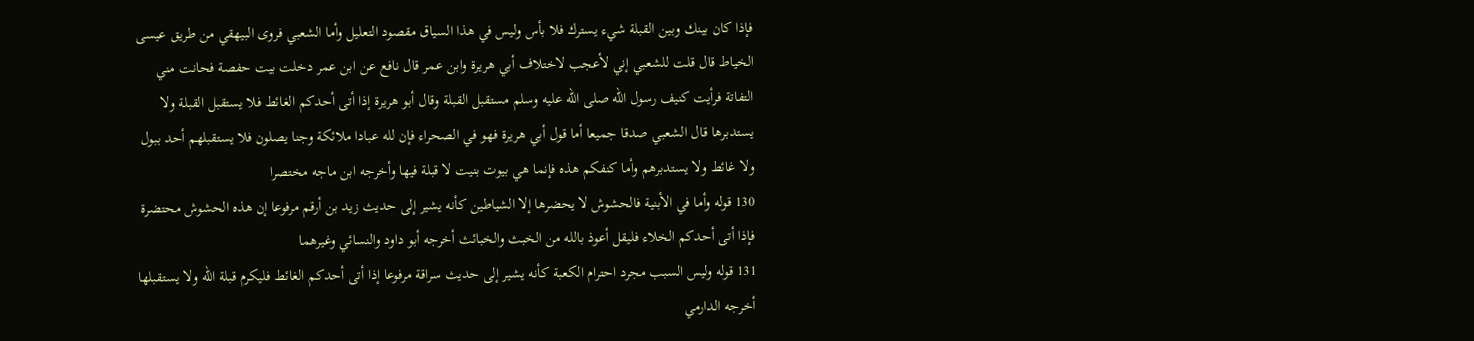فإذا كان بينك وبين القبلة شيء يسترك فلا بأس وليس في هذا السياق مقصود التعليل وأما الشعبي فروى البيهقي من طريق عيسى الخياط قال قلت للشعبي إني لأعجب لاختلاف أبي هريرة وابن عمر قال نافع عن ابن عمر دخلت بيت حفصة فحانت مني التفاتة فرأيت كنيف رسول الله صلى الله عليه وسلم مستقبل القبلة وقال أبو هريرة إذا أتى أحدكم الغائط فلا يستقبل القبلة ولا يستدبرها قال الشعبي صدقا جميعا أما قول أبي هريرة فهو في الصحراء فإن لله عبادا ملائكة وجنا يصلون فلا يستقبلهم أحد ببول ولا غائط ولا يستدبرهم وأما كنفكم هذه فإنما هي بيوت بنيت لا قبلة فيها وأخرجه ابن ماجه مختصرا
130 قوله وأما في الأبنية فالحشوش لا يحضرها إلا الشياطين كأنه يشير إلى حديث زيد بن أرقم مرفوعا إن هذه الحشوش محتضرة فإذا أتى أحدكم الخلاء فليقل أعوذ بالله من الخبث والخبائث أخرجه أبو داود والنسائي وغيرهما
131 قوله وليس السبب مجرد احترام الكعبة كأنه يشير إلى حديث سراقة مرفوعا إذا أتى أحدكم الغائط فليكرم قبلة الله ولا يستقبلها أخرجه الدارمي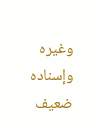وغيره وإسناده ضعيف